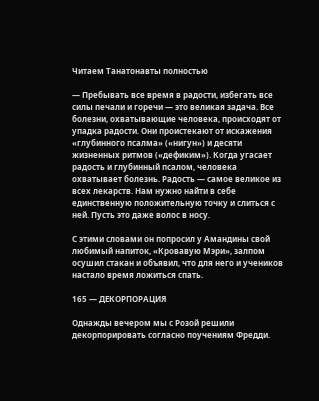Читаем Танатонавты полностью

— Пребывать все время в радости, избегать все силы печали и горечи — это великая задача. Все болезни, охватывающие человека, происходят от упадка радости. Они проистекают от искажения «глубинного псалма» («нигун») и десяти жизненных ритмов («дефиким»). Когда угасает радость и глубинный псалом, человека охватывает болезнь. Радость — самое великое из всех лекарств. Нам нужно найти в себе единственную положительную точку и слиться с ней. Пусть это даже волос в носу.

С этими словами он попросил у Амандины свой любимый напиток, «Кровавую Мэри», залпом осушил стакан и объявил, что для него и учеников настало время ложиться спать.

165 — ДЕКОРПОРАЦИЯ

Однажды вечером мы с Розой решили декорпорировать согласно поучениям Фредди.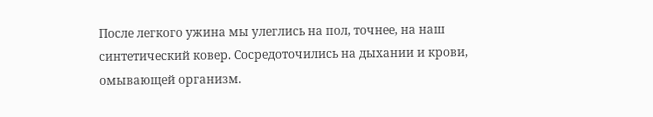После легкого ужина мы улеглись на пол, точнее, на наш синтетический ковер. Сосредоточились на дыхании и крови, омывающей организм.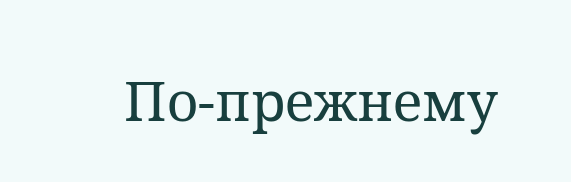По-прежнему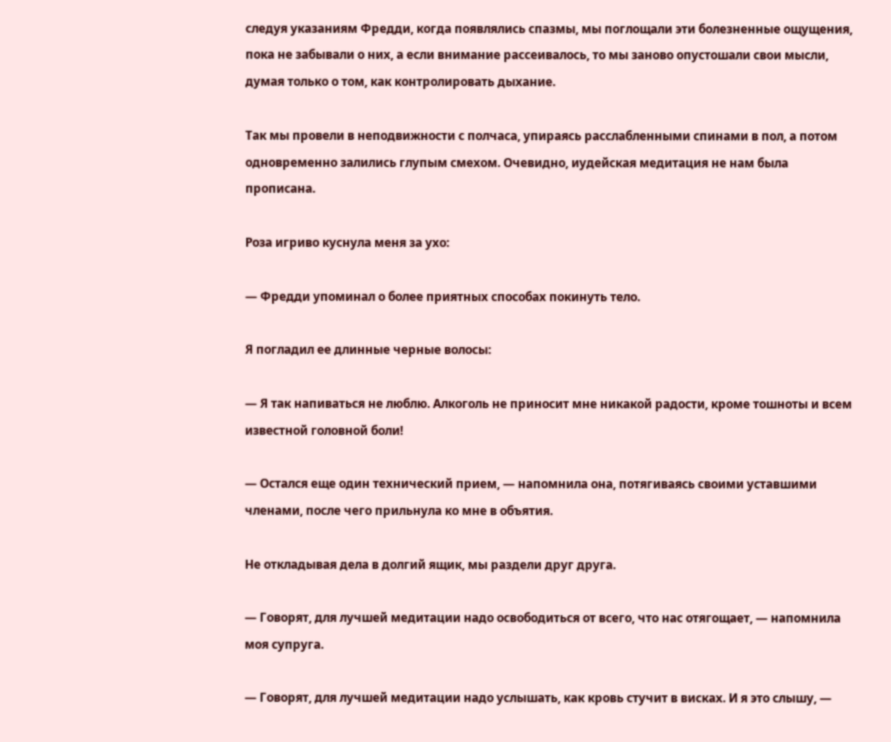следуя указаниям Фредди, когда появлялись спазмы, мы поглощали эти болезненные ощущения, пока не забывали о них, а если внимание рассеивалось, то мы заново опустошали свои мысли, думая только о том, как контролировать дыхание.

Так мы провели в неподвижности с полчаса, упираясь расслабленными спинами в пол, а потом одновременно залились глупым смехом. Очевидно, иудейская медитация не нам была прописана.

Роза игриво куснула меня за ухо:

— Фредди упоминал о более приятных способах покинуть тело.

Я погладил ее длинные черные волосы:

— Я так напиваться не люблю. Алкоголь не приносит мне никакой радости, кроме тошноты и всем известной головной боли!

— Остался еще один технический прием, — напомнила она, потягиваясь своими уставшими членами, после чего прильнула ко мне в объятия.

Не откладывая дела в долгий ящик, мы раздели друг друга.

— Говорят, для лучшей медитации надо освободиться от всего, что нас отягощает, — напомнила моя супруга.

— Говорят, для лучшей медитации надо услышать, как кровь стучит в висках. И я это слышу, —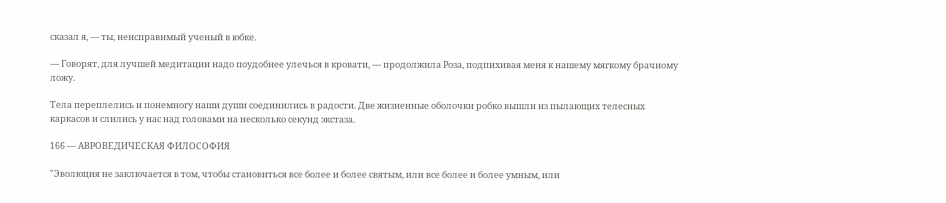сказал я, — ты, неисправимый ученый в юбке.

— Говорят, для лучшей медитации надо поудобнее улечься в кровати, — продолжила Роза, подпихивая меня к нашему мягкому брачному ложу.

Тела переплелись и понемногу наши души соединились в радости. Две жизненные оболочки робко вышли из пылающих телесных каркасов и слились у нас над головами на несколько секунд экстаза.

166 — АВРОВЕДИЧЕСКАЯ ФИЛОСОФИЯ

"Эволюция не заключается в том, чтобы становиться все более и более святым, или все более и более умным, или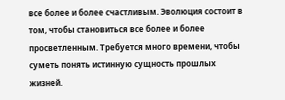все более и более счастливым. Эволюция состоит в том, чтобы становиться все более и более просветленным. Требуется много времени, чтобы суметь понять истинную сущность прошлых жизней.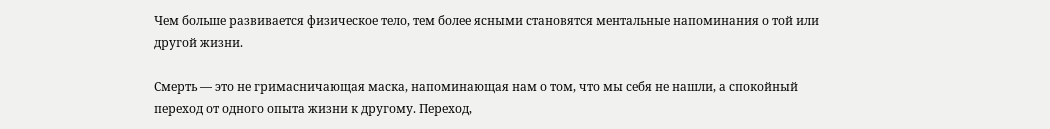Чем больше развивается физическое тело, тем более ясными становятся ментальные напоминания о той или другой жизни.

Смерть — это не гримасничающая маска, напоминающая нам о том, что мы себя не нашли, а спокойный переход от одного опыта жизни к другому. Переход,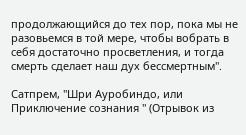продолжающийся до тех пор, пока мы не разовьемся в той мере, чтобы вобрать в себя достаточно просветления, и тогда смерть сделает наш дух бессмертным".

Сатпрем, "Шри Ауробиндо, или Приключение сознания " (Отрывок из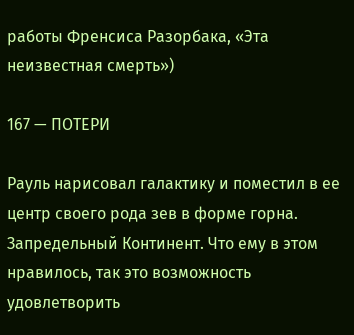работы Френсиса Разорбака, «Эта неизвестная смерть»)

167 — ПОТЕРИ

Рауль нарисовал галактику и поместил в ее центр своего рода зев в форме горна. Запредельный Континент. Что ему в этом нравилось, так это возможность удовлетворить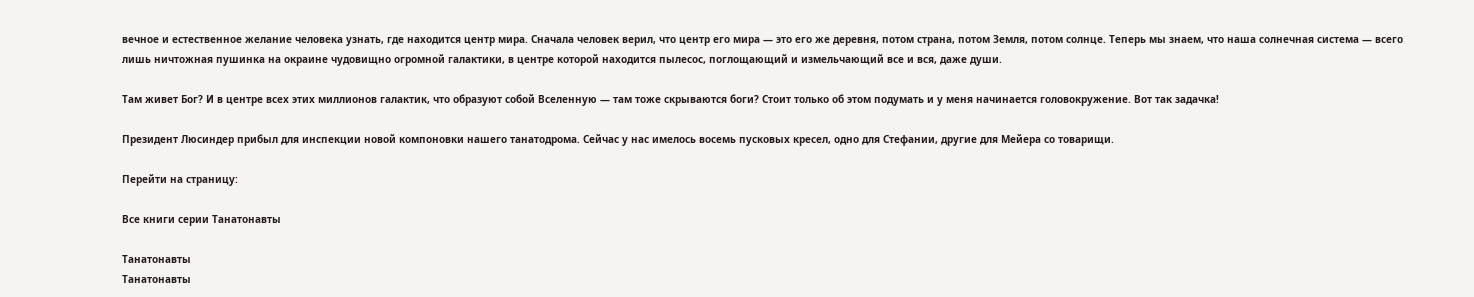вечное и естественное желание человека узнать, где находится центр мира. Сначала человек верил, что центр его мира — это его же деревня, потом страна, потом Земля, потом солнце. Теперь мы знаем, что наша солнечная система — всего лишь ничтожная пушинка на окраине чудовищно огромной галактики, в центре которой находится пылесос, поглощающий и измельчающий все и вся, даже души.

Там живет Бог? И в центре всех этих миллионов галактик, что образуют собой Вселенную — там тоже скрываются боги? Стоит только об этом подумать и у меня начинается головокружение. Вот так задачка!

Президент Люсиндер прибыл для инспекции новой компоновки нашего танатодрома. Сейчас у нас имелось восемь пусковых кресел, одно для Стефании, другие для Мейера со товарищи.

Перейти на страницу:

Все книги серии Танатонавты

Танатонавты
Танатонавты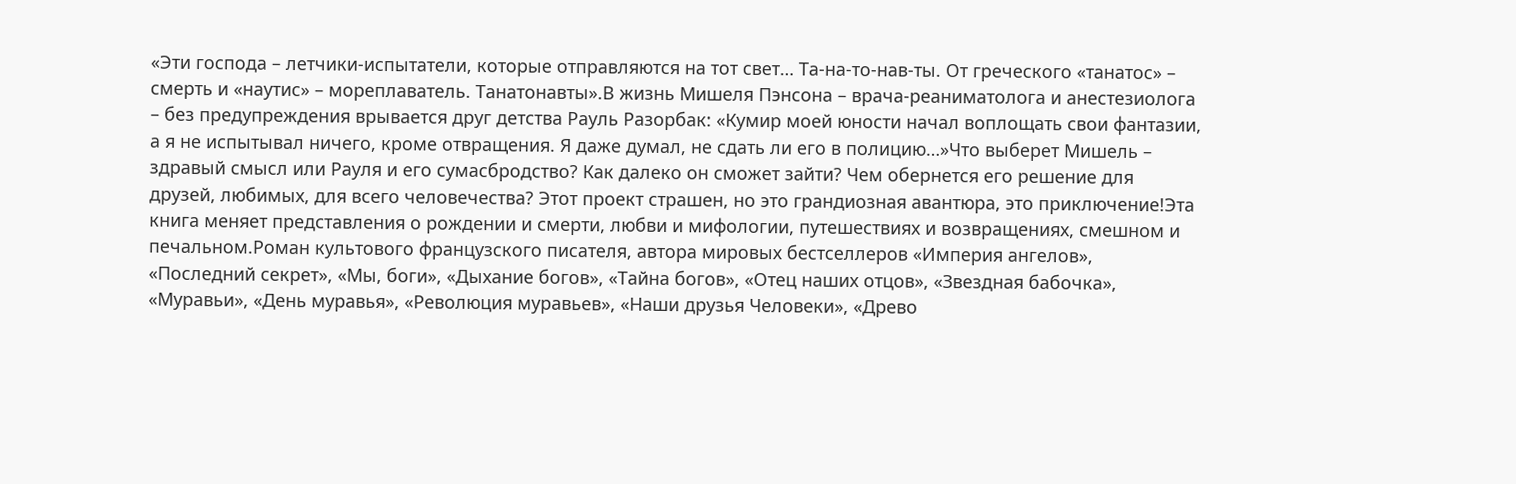«Эти господа – летчики-испытатели, которые отправляются на тот свет… Та-на-то-нав-ты. От греческого «танатос» – смерть и «наутис» – мореплаватель. Танатонавты».В жизнь Мишеля Пэнсона – врача-реаниматолога и анестезиолога – без предупреждения врывается друг детства Рауль Разорбак: «Кумир моей юности начал воплощать свои фантазии, а я не испытывал ничего, кроме отвращения. Я даже думал, не сдать ли его в полицию…»Что выберет Мишель – здравый смысл или Рауля и его сумасбродство? Как далеко он сможет зайти? Чем обернется его решение для друзей, любимых, для всего человечества? Этот проект страшен, но это грандиозная авантюра, это приключение!Эта книга меняет представления о рождении и смерти, любви и мифологии, путешествиях и возвращениях, смешном и печальном.Роман культового французского писателя, автора мировых бестселлеров «Империя ангелов», «Последний секрет», «Мы, боги», «Дыхание богов», «Тайна богов», «Отец наших отцов», «Звездная бабочка», «Муравьи», «День муравья», «Революция муравьев», «Наши друзья Человеки», «Древо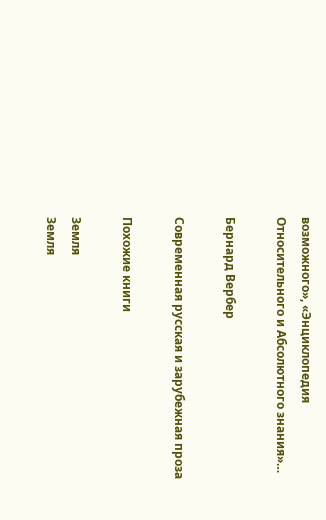возможного», «Энциклопедия Относительного и Абсолютного знания»…

Бернард Вербер

Современная русская и зарубежная проза

Похожие книги

Земля
Земля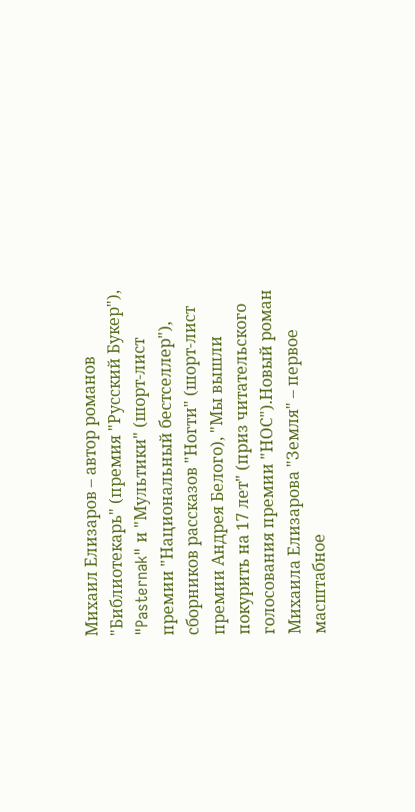Михаил Елизаров – автор романов "Библиотекарь" (премия "Русский Букер"), "Pasternak" и "Мультики" (шорт-лист премии "Национальный бестселлер"), сборников рассказов "Ногти" (шорт-лист премии Андрея Белого), "Мы вышли покурить на 17 лет" (приз читательского голосования премии "НОС").Новый роман Михаила Елизарова "Земля" – первое масштабное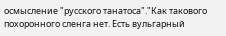осмысление "русского танатоса"."Как такового похоронного сленга нет. Есть вульгарный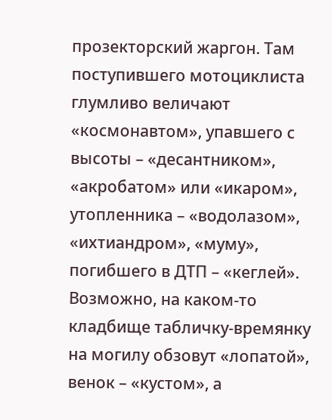прозекторский жаргон. Там поступившего мотоциклиста глумливо величают «космонавтом», упавшего с высоты – «десантником», «акробатом» или «икаром», утопленника – «водолазом», «ихтиандром», «муму», погибшего в ДТП – «кеглей». Возможно, на каком-то кладбище табличку-времянку на могилу обзовут «лопатой», венок – «кустом», а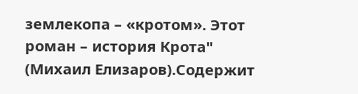землекопа – «кротом». Этот роман – история Крота" (Михаил Елизаров).Содержит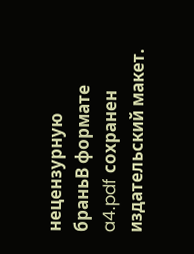нецензурную браньВ формате a4.pdf сохранен издательский макет.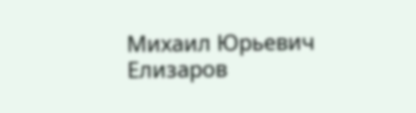Михаил Юрьевич Елизаров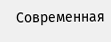Современная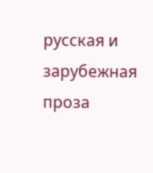русская и зарубежная проза